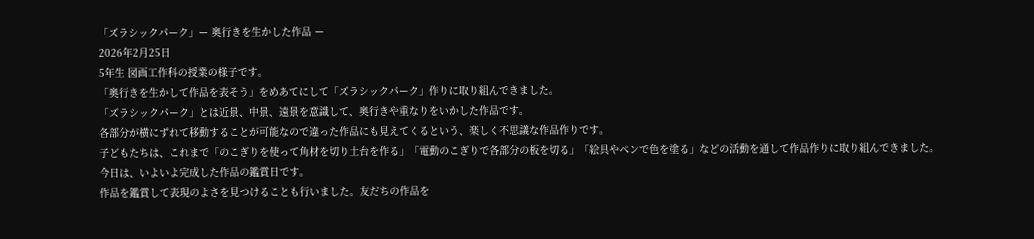「ズラシックパーク」ー 奥行きを生かした作品 ー
2026年2月25日
5年生 図画工作科の授業の様子です。
「奥行きを生かして作品を表そう」をめあてにして「ズラシックパーク」作りに取り組んできました。
「ズラシックパーク」とは近景、中景、遠景を意識して、奥行きや重なりをいかした作品です。
各部分が横にずれて移動することが可能なので違った作品にも見えてくるという、楽しく不思議な作品作りです。
子どもたちは、これまで「のこぎりを使って角材を切り土台を作る」「電動のこぎりで各部分の板を切る」「絵具やペンで色を塗る」などの活動を通して作品作りに取り組んできました。
今日は、いよいよ完成した作品の鑑賞日です。
作品を鑑賞して表現のよさを見つけることも行いました。友だちの作品を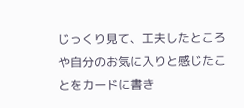じっくり見て、工夫したところや自分のお気に入りと感じたことをカードに書き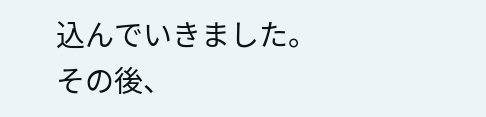込んでいきました。
その後、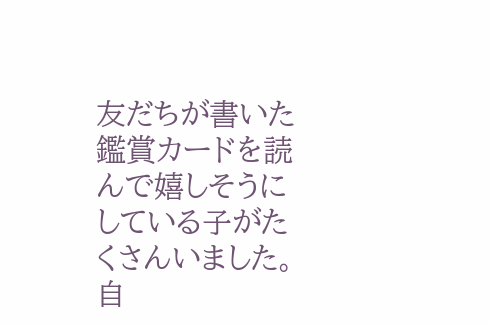友だちが書いた鑑賞カードを読んで嬉しそうにしている子がたくさんいました。
自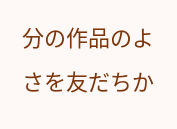分の作品のよさを友だちか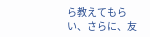ら教えてもらい、さらに、友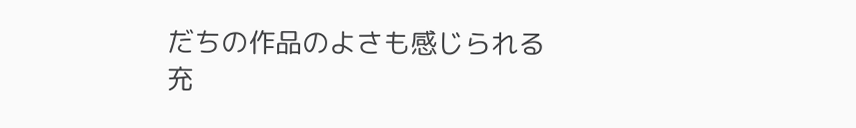だちの作品のよさも感じられる充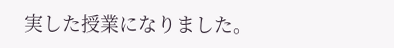実した授業になりました。